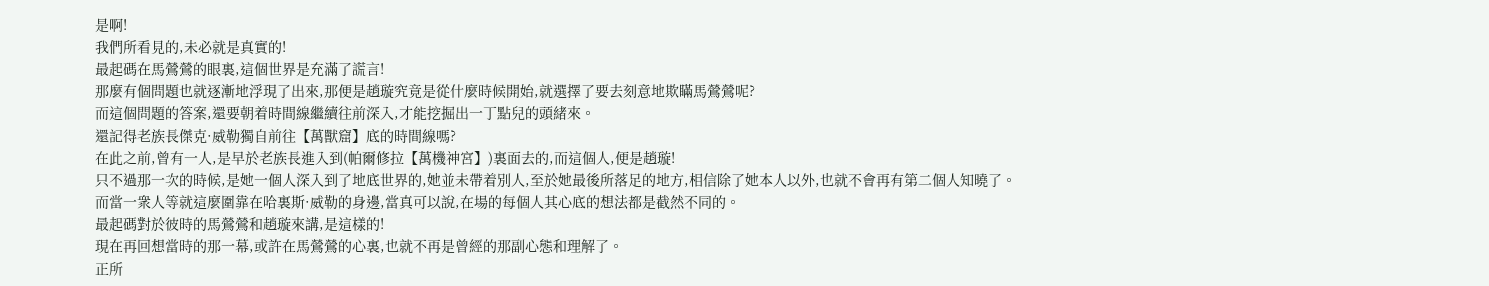是啊!
我們所看見的,未必就是真實的!
最起碼在馬鶯鶯的眼裏,這個世界是充滿了謊言!
那麼有個問題也就逐漸地浮現了出來,那便是趙璇究竟是從什麼時候開始,就選擇了要去刻意地欺瞞馬鶯鶯呢?
而這個問題的答案,還要朝着時間線繼續往前深入,才能挖掘出一丁點兒的頭緒來。
還記得老族長傑克·威勒獨自前往【萬獸窟】底的時間線嗎?
在此之前,曾有一人,是早於老族長進入到(帕爾修拉【萬機神宮】)裏面去的,而這個人,便是趙璇!
只不過那一次的時候,是她一個人深入到了地底世界的,她並未帶着別人,至於她最後所落足的地方,相信除了她本人以外,也就不會再有第二個人知曉了。
而當一衆人等就這麼圍靠在哈裏斯·威勒的身邊,當真可以說,在場的每個人其心底的想法都是截然不同的。
最起碼對於彼時的馬鶯鶯和趙璇來講,是這樣的!
現在再回想當時的那一幕,或許在馬鶯鶯的心裏,也就不再是曾經的那副心態和理解了。
正所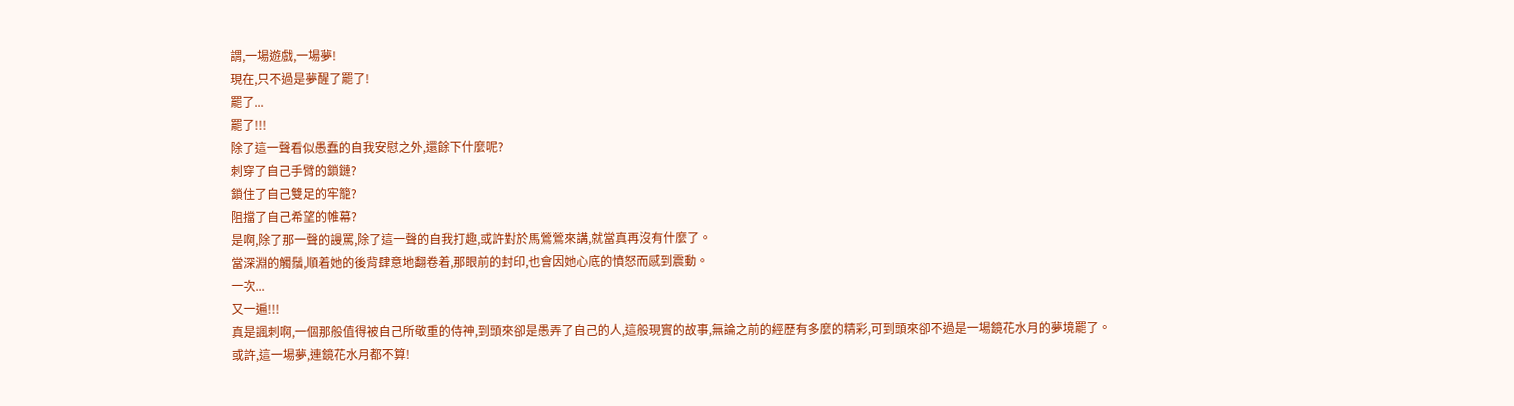謂,一場遊戲,一場夢!
現在,只不過是夢醒了罷了!
罷了...
罷了!!!
除了這一聲看似愚蠢的自我安慰之外,還餘下什麼呢?
刺穿了自己手臂的鎖鏈?
鎖住了自己雙足的牢籠?
阻擋了自己希望的帷幕?
是啊,除了那一聲的謾罵,除了這一聲的自我打趣,或許對於馬鶯鶯來講,就當真再沒有什麼了。
當深淵的觸鬚,順着她的後背肆意地翻卷着,那眼前的封印,也會因她心底的憤怒而感到震動。
一次...
又一遍!!!
真是諷刺啊,一個那般值得被自己所敬重的侍神,到頭來卻是愚弄了自己的人,這般現實的故事,無論之前的經歷有多麼的精彩,可到頭來卻不過是一場鏡花水月的夢境罷了。
或許,這一場夢,連鏡花水月都不算!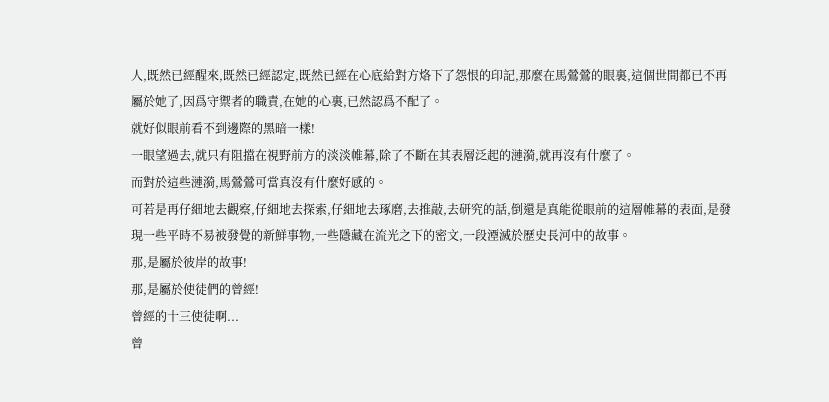人,既然已經醒來,既然已經認定,既然已經在心底給對方烙下了怨恨的印記,那麼在馬鶯鶯的眼裏,這個世間都已不再屬於她了,因爲守禦者的職責,在她的心裏,已然認爲不配了。
就好似眼前看不到邊際的黑暗一樣!
一眼望過去,就只有阻擋在視野前方的淡淡帷幕,除了不斷在其表層泛起的漣漪,就再沒有什麼了。
而對於這些漣漪,馬鶯鶯可當真沒有什麼好感的。
可若是再仔細地去觀察,仔細地去探索,仔細地去琢磨,去推敲,去研究的話,倒還是真能從眼前的這層帷幕的表面,是發現一些平時不易被發覺的新鮮事物,一些隱藏在流光之下的密文,一段湮滅於歷史長河中的故事。
那,是屬於彼岸的故事!
那,是屬於使徒們的曾經!
曾經的十三使徒啊...
曾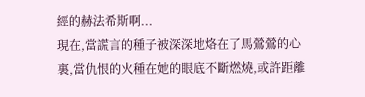經的赫法希斯啊...
現在,當謊言的種子被深深地烙在了馬鶯鶯的心裏,當仇恨的火種在她的眼底不斷燃燒,或許距離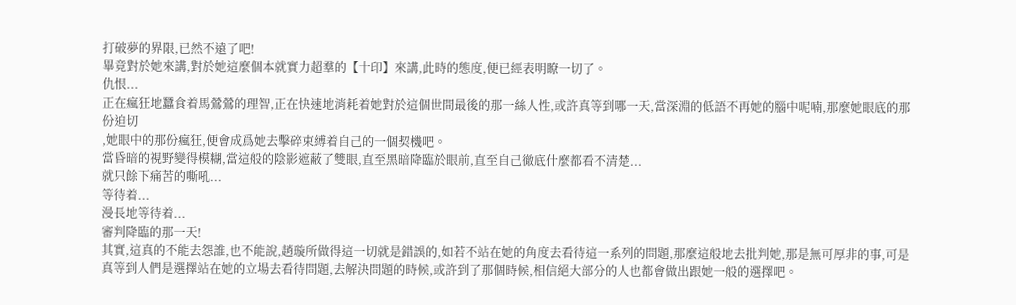打破夢的界限,已然不遠了吧!
畢竟對於她來講,對於她這麼個本就實力超羣的【十印】來講,此時的態度,便已經表明瞭一切了。
仇恨...
正在瘋狂地蠶食着馬鶯鶯的理智,正在快速地消耗着她對於這個世間最後的那一絲人性,或許真等到哪一天,當深淵的低語不再她的腦中呢喃,那麼她眼底的那份迫切
,她眼中的那份瘋狂,便會成爲她去擊碎束縛着自己的一個契機吧。
當昏暗的視野變得模糊,當這般的陰影遮蔽了雙眼,直至黑暗降臨於眼前,直至自己徹底什麼都看不清楚...
就只餘下痛苦的嘶吼...
等待着...
漫長地等待着...
審判降臨的那一天!
其實,這真的不能去怨誰,也不能說,趙璇所做得這一切就是錯誤的,如若不站在她的角度去看待這一系列的問題,那麼這般地去批判她,那是無可厚非的事,可是真等到人們是選擇站在她的立場去看待問題,去解決問題的時候,或許到了那個時候,相信絕大部分的人也都會做出跟她一般的選擇吧。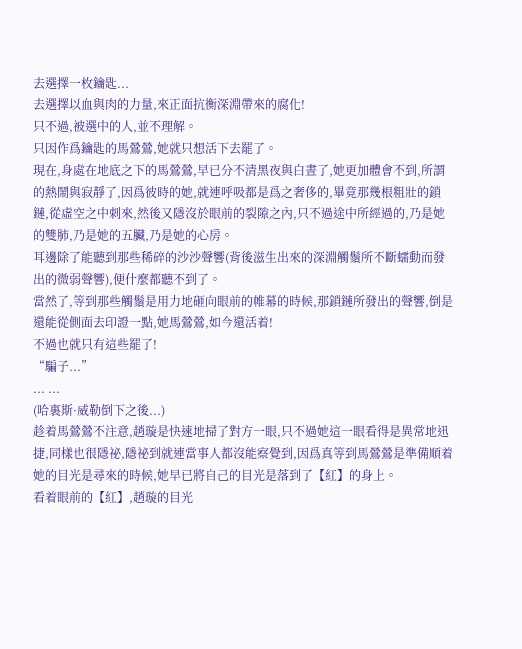去選擇一枚鑰匙...
去選擇以血與肉的力量,來正面抗衡深淵帶來的腐化!
只不過,被選中的人,並不理解。
只因作爲鑰匙的馬鶯鶯,她就只想活下去罷了。
現在,身處在地底之下的馬鶯鶯,早已分不清黑夜與白晝了,她更加體會不到,所謂的熱鬧與寂靜了,因爲彼時的她,就連呼吸都是爲之奢侈的,畢竟那幾根粗壯的鎖鏈,從虛空之中刺來,然後又隱沒於眼前的裂隙之內,只不過途中所經過的,乃是她的雙肺,乃是她的五臟,乃是她的心房。
耳邊除了能聽到那些稀碎的沙沙聲響(背後滋生出來的深淵觸鬚所不斷蠕動而發出的微弱聲響),便什麼都聽不到了。
當然了,等到那些觸鬚是用力地砸向眼前的帷幕的時候,那鎖鏈所發出的聲響,倒是還能從側面去印證一點,她馬鶯鶯,如今還活着!
不過也就只有這些罷了!
“騙子...”
... ...
(哈裏斯·威勒倒下之後...)
趁着馬鶯鶯不注意,趙璇是快速地掃了對方一眼,只不過她這一眼看得是異常地迅捷,同樣也很隱祕,隱祕到就連當事人都沒能察覺到,因爲真等到馬鶯鶯是準備順着她的目光是尋來的時候,她早已將自己的目光是落到了【紅】的身上。
看着眼前的【紅】,趙璇的目光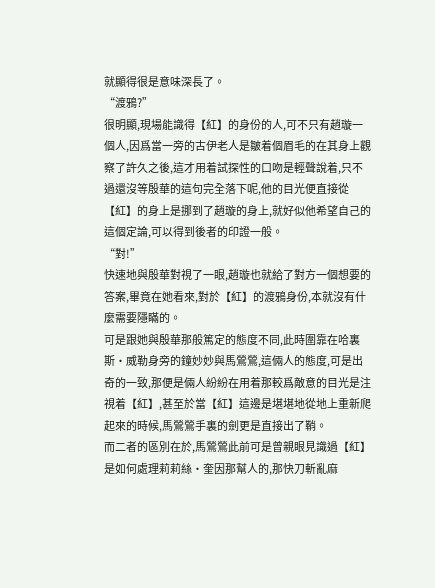就顯得很是意味深長了。
“渡鴉?”
很明顯,現場能識得【紅】的身份的人,可不只有趙璇一個人,因爲當一旁的古伊老人是皺着個眉毛的在其身上觀察了許久之後,這才用着試探性的口吻是輕聲說着,只不過還沒等殷華的這句完全落下呢,他的目光便直接從【紅】的身上是挪到了趙璇的身上,就好似他希望自己的這個定論,可以得到後者的印證一般。
“對!”
快速地與殷華對視了一眼,趙璇也就給了對方一個想要的答案,畢竟在她看來,對於【紅】的渡鴉身份,本就沒有什麼需要隱瞞的。
可是跟她與殷華那般篤定的態度不同,此時圍靠在哈裏斯·威勒身旁的鐘妙妙與馬鶯鶯,這倆人的態度,可是出奇的一致,那便是倆人紛紛在用着那較爲敵意的目光是注視着【紅】,甚至於當【紅】這邊是堪堪地從地上重新爬起來的時候,馬鶯鶯手裏的劍更是直接出了鞘。
而二者的區別在於,馬鶯鶯此前可是曾親眼見識過【紅】是如何處理莉莉絲·奎因那幫人的,那快刀斬亂麻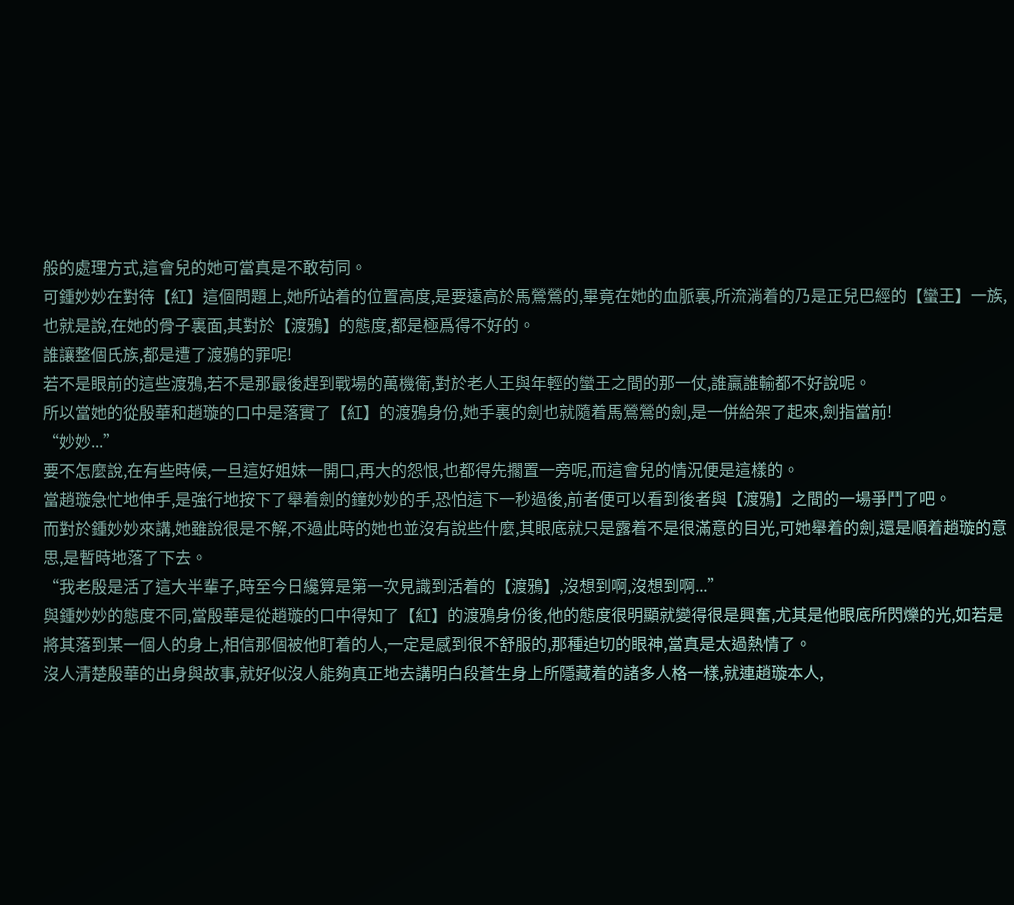般的處理方式,這會兒的她可當真是不敢苟同。
可鍾妙妙在對待【紅】這個問題上,她所站着的位置高度,是要遠高於馬鶯鶯的,畢竟在她的血脈裏,所流淌着的乃是正兒巴經的【蠻王】一族,也就是說,在她的骨子裏面,其對於【渡鴉】的態度,都是極爲得不好的。
誰讓整個氏族,都是遭了渡鴉的罪呢!
若不是眼前的這些渡鴉,若不是那最後趕到戰場的萬機衛,對於老人王與年輕的蠻王之間的那一仗,誰贏誰輸都不好說呢。
所以當她的從殷華和趙璇的口中是落實了【紅】的渡鴉身份,她手裏的劍也就隨着馬鶯鶯的劍,是一併給架了起來,劍指當前!
“妙妙...”
要不怎麼說,在有些時候,一旦這好姐妹一開口,再大的怨恨,也都得先擱置一旁呢,而這會兒的情況便是這樣的。
當趙璇急忙地伸手,是強行地按下了舉着劍的鐘妙妙的手,恐怕這下一秒過後,前者便可以看到後者與【渡鴉】之間的一場爭鬥了吧。
而對於鍾妙妙來講,她雖說很是不解,不過此時的她也並沒有說些什麼,其眼底就只是露着不是很滿意的目光,可她舉着的劍,還是順着趙璇的意思,是暫時地落了下去。
“我老殷是活了這大半輩子,時至今日纔算是第一次見識到活着的【渡鴉】,沒想到啊,沒想到啊...”
與鍾妙妙的態度不同,當殷華是從趙璇的口中得知了【紅】的渡鴉身份後,他的態度很明顯就變得很是興奮,尤其是他眼底所閃爍的光,如若是將其落到某一個人的身上,相信那個被他盯着的人,一定是感到很不舒服的,那種迫切的眼神,當真是太過熱情了。
沒人清楚殷華的出身與故事,就好似沒人能夠真正地去講明白段蒼生身上所隱藏着的諸多人格一樣,就連趙璇本人,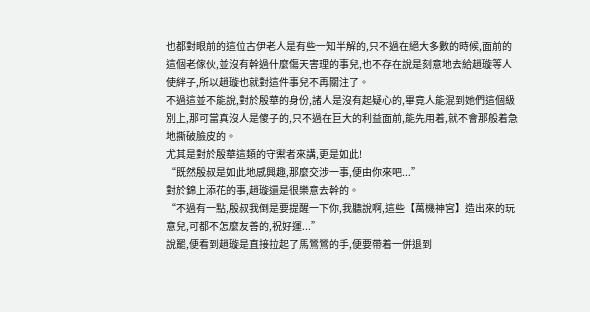也都對眼前的這位古伊老人是有些一知半解的,只不過在絕大多數的時候,面前的這個老傢伙,並沒有幹過什麼傷天害理的事兒,也不存在說是刻意地去給趙璇等人使絆子,所以趙璇也就對這件事兒不再關注了。
不過這並不能說,對於殷華的身份,諸人是沒有起疑心的,畢竟人能混到她們這個級別上,那可當真沒人是傻子的,只不過在巨大的利益面前,能先用着,就不會那般着急地撕破臉皮的。
尤其是對於殷華這類的守禦者來講,更是如此!
“既然殷叔是如此地感興趣,那麼交涉一事,便由你來吧...”
對於錦上添花的事,趙璇還是很樂意去幹的。
“不過有一點,殷叔我倒是要提醒一下你,我聽說啊,這些【萬機神宮】造出來的玩意兒,可都不怎麼友善的,祝好運...”
說罷,便看到趙璇是直接拉起了馬鶯鶯的手,便要帶着一併退到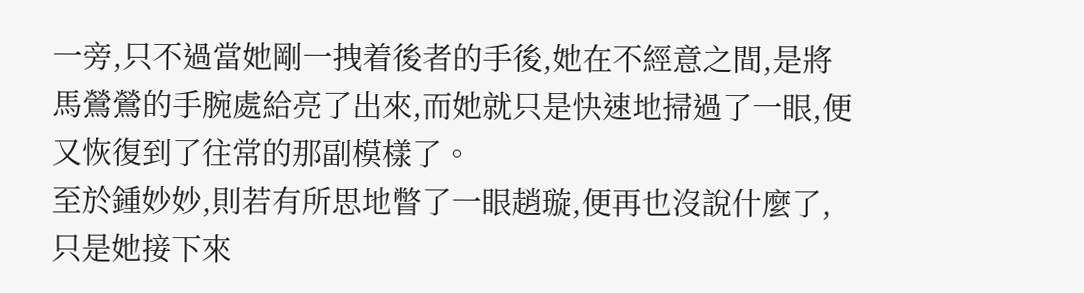一旁,只不過當她剛一拽着後者的手後,她在不經意之間,是將馬鶯鶯的手腕處給亮了出來,而她就只是快速地掃過了一眼,便又恢復到了往常的那副模樣了。
至於鍾妙妙,則若有所思地瞥了一眼趙璇,便再也沒說什麼了,只是她接下來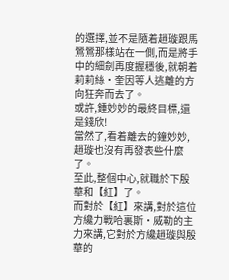的選擇,並不是隨着趙璇跟馬鶯鶯那樣站在一側,而是將手中的細劍再度握穩後,就朝着莉莉絲·奎因等人逃離的方向狂奔而去了。
或許,鍾妙妙的最終目標,還是錢欣!
當然了,看着離去的鐘妙妙,趙璇也沒有再發表些什麼了。
至此,整個中心,就職於下殷華和【紅】了。
而對於【紅】來講,對於這位方纔力戰哈裏斯·威勒的主力來講,它對於方纔趙璇與殷華的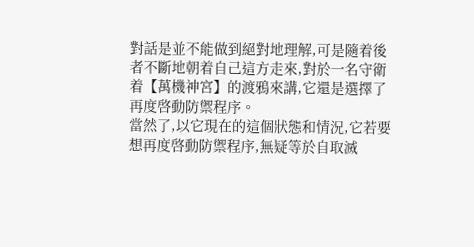對話是並不能做到絕對地理解,可是隨着後者不斷地朝着自己這方走來,對於一名守衛着【萬機神宮】的渡鴉來講,它還是選擇了再度啓動防禦程序。
當然了,以它現在的這個狀態和情況,它若要想再度啓動防禦程序,無疑等於自取滅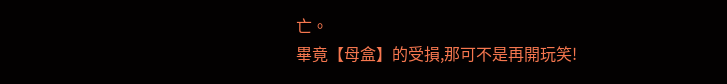亡。
畢竟【母盒】的受損,那可不是再開玩笑!